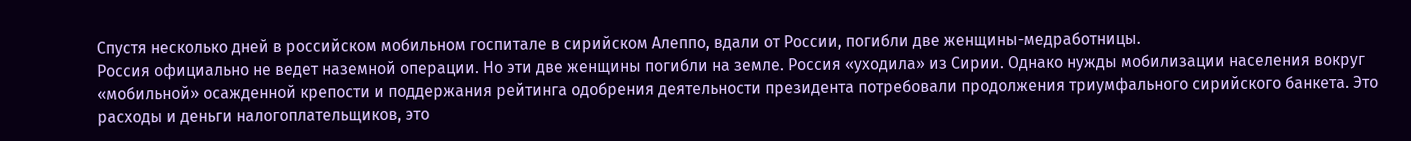Спустя несколько дней в российском мобильном госпитале в сирийском Алеппо, вдали от России, погибли две женщины-медработницы.
Россия официально не ведет наземной операции. Но эти две женщины погибли на земле. Россия «уходила» из Сирии. Однако нужды мобилизации населения вокруг «мобильной» осажденной крепости и поддержания рейтинга одобрения деятельности президента потребовали продолжения триумфального сирийского банкета. Это расходы и деньги налогоплательщиков, это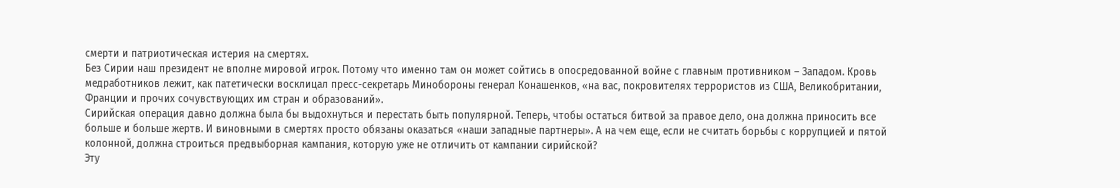смерти и патриотическая истерия на смертях.
Без Сирии наш президент не вполне мировой игрок. Потому что именно там он может сойтись в опосредованной войне с главным противником – Западом. Кровь медработников лежит, как патетически восклицал пресс-секретарь Минобороны генерал Конашенков, «на вас, покровителях террористов из США, Великобритании, Франции и прочих сочувствующих им стран и образований».
Сирийская операция давно должна была бы выдохнуться и перестать быть популярной. Теперь, чтобы остаться битвой за правое дело, она должна приносить все больше и больше жертв. И виновными в смертях просто обязаны оказаться «наши западные партнеры». А на чем еще, если не считать борьбы с коррупцией и пятой колонной, должна строиться предвыборная кампания, которую уже не отличить от кампании сирийской?
Эту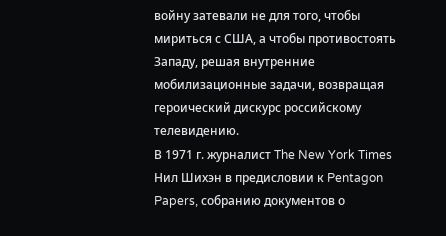войну затевали не для того, чтобы мириться с США, а чтобы противостоять Западу, решая внутренние мобилизационные задачи, возвращая героический дискурс российскому телевидению.
В 1971 г. журналист The New York Times Нил Шихэн в предисловии к Pentagon Papers, собранию документов о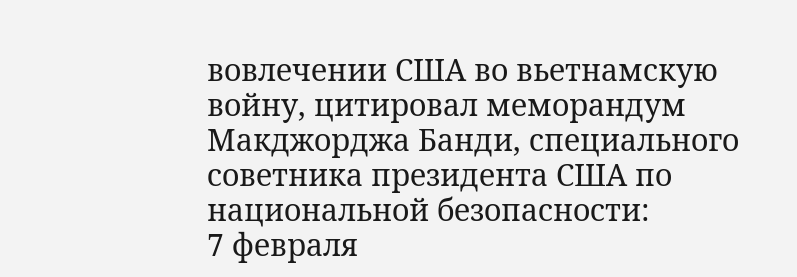вовлечении США во вьетнамскую войну, цитировал меморандум Макджорджа Банди, специального советника президента США по национальной безопасности:
7 февраля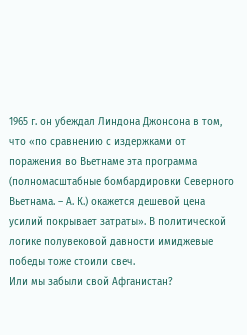1965 г. он убеждал Линдона Джонсона в том, что «по сравнению с издержками от поражения во Вьетнаме эта программа (полномасштабные бомбардировки Северного Вьетнама. – А. К.) окажется дешевой цена усилий покрывает затраты». В политической логике полувековой давности имиджевые победы тоже стоили свеч.
Или мы забыли свой Афганистан?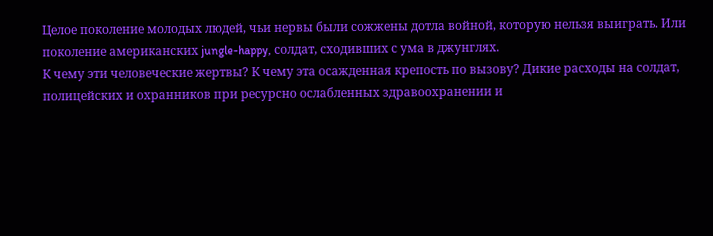Целое поколение молодых людей, чьи нервы были сожжены дотла войной, которую нельзя выиграть. Или поколение американских jungle-happy, солдат, сходивших с ума в джунглях.
К чему эти человеческие жертвы? К чему эта осажденная крепость по вызову? Дикие расходы на солдат, полицейских и охранников при ресурсно ослабленных здравоохранении и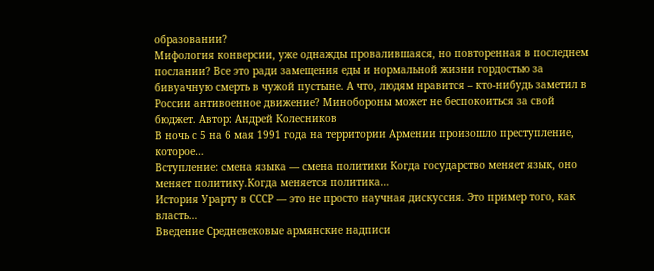образовании?
Мифология конверсии, уже однажды провалившаяся, но повторенная в последнем послании? Все это ради замещения еды и нормальной жизни гордостью за бивуачную смерть в чужой пустыне. А что, людям нравится – кто-нибудь заметил в России антивоенное движение? Минобороны может не беспокоиться за свой бюджет. Автор: Андрей Колесников
В ночь с 5 на 6 мая 1991 года на территории Армении произошло преступление, которое…
Вступление: смена языка — смена политики Когда государство меняет язык, оно меняет политику.Когда меняется политика…
История Урарту в СССР — это не просто научная дискуссия. Это пример того, как власть…
Введение Средневековые армянские надписи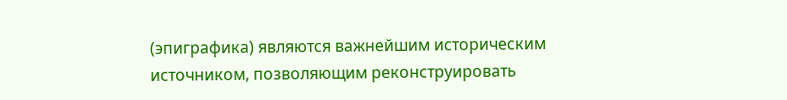(эпиграфика) являются важнейшим историческим источником, позволяющим реконструировать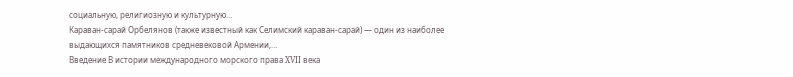социальную, религиозную и культурную…
Караван-сарай Орбелянов (также известный как Селимский караван-сарай) — один из наиболее выдающихся памятников средневековой Армении,…
Введение В истории международного морского права XVII века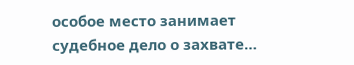особое место занимает судебное дело о захвате…